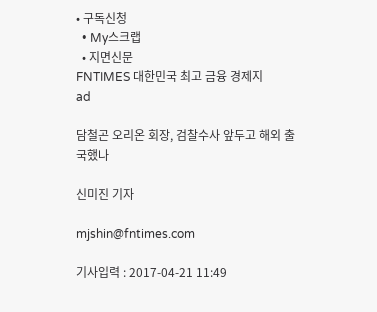• 구독신청
  • My스크랩
  • 지면신문
FNTIMES 대한민국 최고 금융 경제지
ad

담철곤 오리온 회장, 검찰수사 앞두고 해외 출국했나

신미진 기자

mjshin@fntimes.com

기사입력 : 2017-04-21 11:49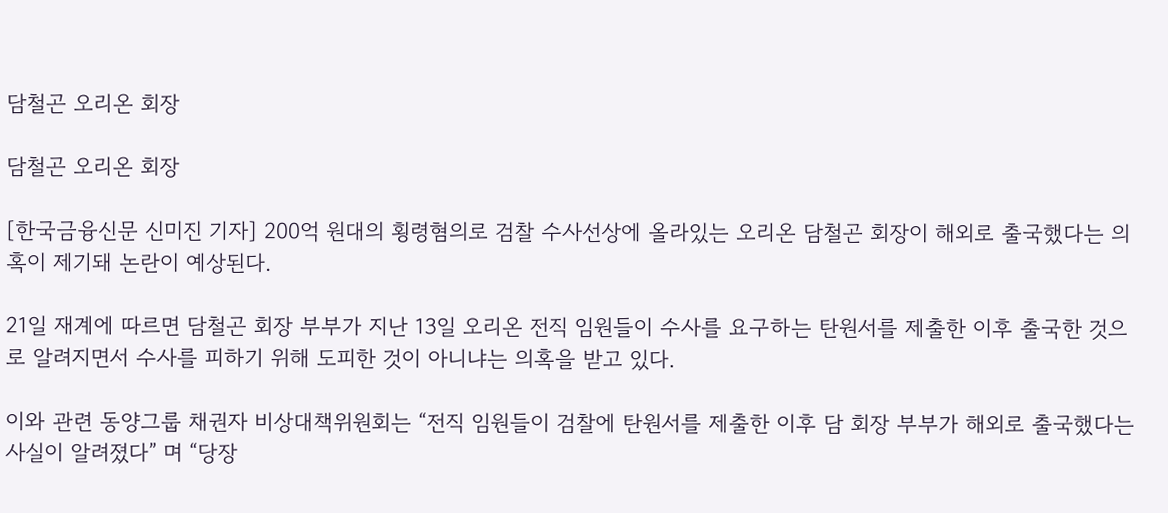담철곤 오리온 회장

담철곤 오리온 회장

[한국금융신문 신미진 기자] 200억 원대의 횡령혐의로 검찰 수사선상에 올라있는 오리온 담철곤 회장이 해외로 출국했다는 의혹이 제기돼 논란이 예상된다.

21일 재계에 따르면 담철곤 회장 부부가 지난 13일 오리온 전직 임원들이 수사를 요구하는 탄원서를 제출한 이후 출국한 것으로 알려지면서 수사를 피하기 위해 도피한 것이 아니냐는 의혹을 받고 있다.

이와 관련 동양그룹 채권자 비상대책위원회는 “전직 임원들이 검찰에 탄원서를 제출한 이후 담 회장 부부가 해외로 출국했다는 사실이 알려졌다” 며 “당장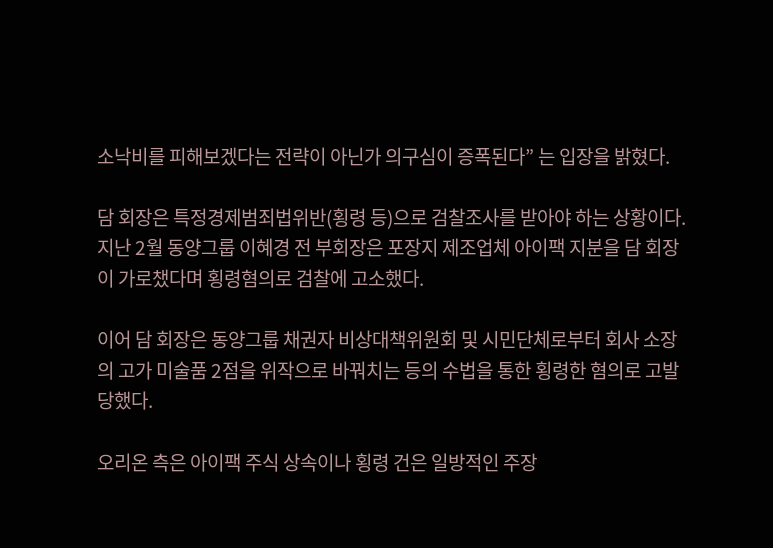소낙비를 피해보겠다는 전략이 아닌가 의구심이 증폭된다” 는 입장을 밝혔다.

담 회장은 특정경제범죄법위반(횡령 등)으로 검찰조사를 받아야 하는 상황이다. 지난 2월 동양그룹 이혜경 전 부회장은 포장지 제조업체 아이팩 지분을 담 회장이 가로챘다며 횡령혐의로 검찰에 고소했다.

이어 담 회장은 동양그룹 채권자 비상대책위원회 및 시민단체로부터 회사 소장의 고가 미술품 2점을 위작으로 바꿔치는 등의 수법을 통한 횡령한 혐의로 고발당했다.

오리온 측은 아이팩 주식 상속이나 횡령 건은 일방적인 주장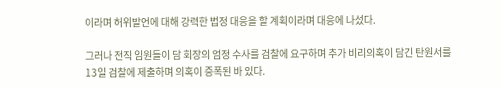이라며 허위발언에 대해 강력한 법정 대응을 할 계획이라며 대응에 나섰다.

그러나 전직 임원들이 담 회장의 엄정 수사를 검찰에 요구하며 추가 비리의혹이 담긴 탄원서를 13일 검찰에 제출하며 의혹이 증폭된 바 있다.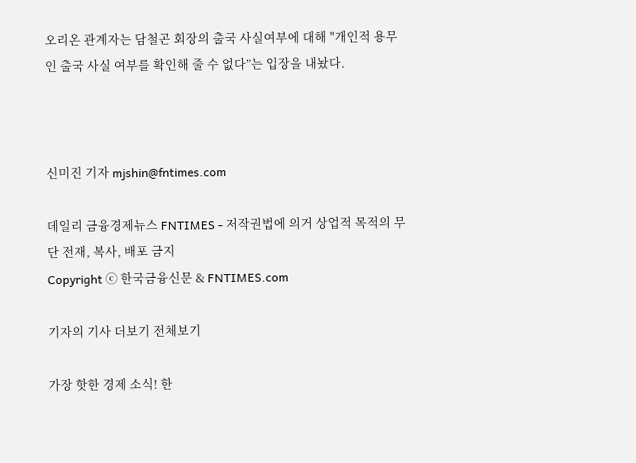오리온 관계자는 담철곤 회장의 출국 사실여부에 대해 "개인적 용무인 출국 사실 여부를 확인해 줄 수 없다”는 입장을 내놨다.



신미진 기자 mjshin@fntimes.com

데일리 금융경제뉴스 FNTIMES - 저작권법에 의거 상업적 목적의 무단 전재, 복사, 배포 금지
Copyright ⓒ 한국금융신문 & FNTIMES.com

기자의 기사 더보기 전체보기

가장 핫한 경제 소식! 한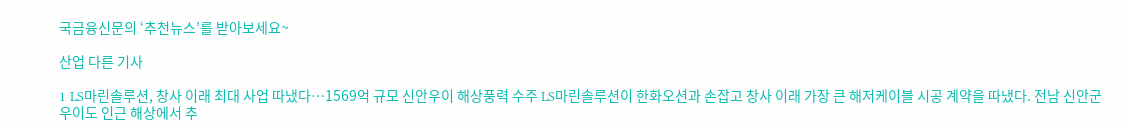국금융신문의 ‘추천뉴스’를 받아보세요~

산업 다른 기사

1 LS마린솔루션, 창사 이래 최대 사업 따냈다…1569억 규모 신안우이 해상풍력 수주 LS마린솔루션이 한화오션과 손잡고 창사 이래 가장 큰 해저케이블 시공 계약을 따냈다. 전남 신안군 우이도 인근 해상에서 추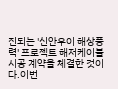진되는 '신안우이 해상풍력' 프로젝트 해저케이블 시공 계약을 체결한 것이다.이번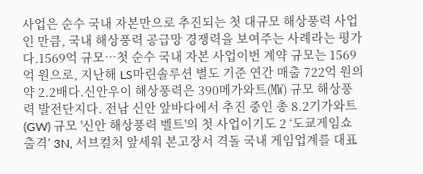사업은 순수 국내 자본만으로 추진되는 첫 대규모 해상풍력 사업인 만큼, 국내 해상풍력 공급망 경쟁력을 보여주는 사례라는 평가다.1569억 규모…첫 순수 국내 자본 사업이번 계약 규모는 1569억 원으로, 지난해 LS마린솔루션 별도 기준 연간 매출 722억 원의 약 2.2배다.신안우이 해상풍력은 390메가와트(㎿) 규모 해상풍력 발전단지다. 전남 신안 앞바다에서 추진 중인 총 8.2기가와트(GW) 규모 '신안 해상풍력 벨트'의 첫 사업이기도 2 ‘도쿄게임쇼 출격’ 3N, 서브컬처 앞세워 본고장서 격돌 국내 게임업계를 대표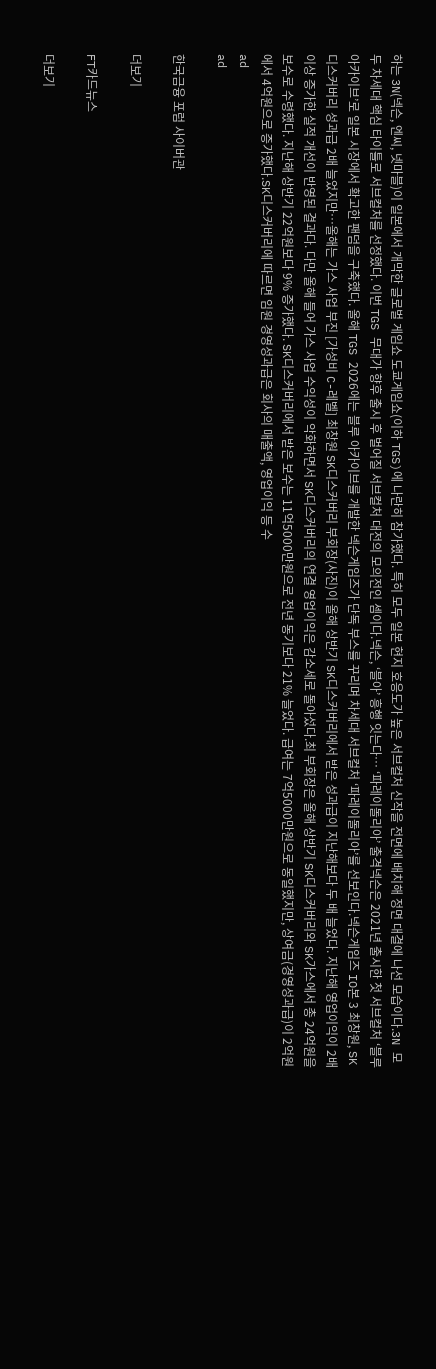하는 3N(넥슨, 엔씨, 넷마블)이 일본에서 개막한 글로벌 게임쇼 도쿄게임쇼(이하 TGS)에 나란히 참가했다. 특히 모두 일본 현지 호응도가 높은 서브컬처 신작을 전면에 배치해 정면 대결에 나선 모습이다.3N 모두 차세대 핵심 타이틀로 서브컬처를 선정했다. 이번 TGS 무대가 향후 출시 후 벌어질 서브컬처 대전의 모의전인 셈이다.넥슨, ‘블아’ 흥행 잇는다… ‘파레이돌리아’ 출격넥슨은 2021년 출시한 첫 서브컬처 ‘블루 아카이브’로 일본 시장에서 확고한 팬덤을 구축했다. 올해 TGS 2026에는 블루 아카이브를 개발한 넥슨게임즈가 단독 부스를 꾸리며 차세대 서브컬처 ‘파레이돌리아’를 선보인다.넥슨게임즈 IO본 3 최창원, SK디스커버리 성과급 2배 늘었지만…올해는 가스 사업 부진 [가성비 C-레벨] 최창원 SK디스커버리 부회장(사진)이 올해 상반기 SK디스커버리에서 받은 성과급이 지난해보다 두 배 늘었다. 지난해 영업이익이 2배 이상 증가한 실적 개선이 반영된 결과다. 다만 올해 들어 가스 사업 수익성이 악화하면서 SK디스커버리의 연결 영업이익은 감소세로 돌아섰다.최 부회장은 올해 상반기 SK디스커버리와 SK가스에서 총 24억원을 보수로 수령했다. 지난해 상반기 22억원보다 9% 증가했다. SK디스커버리에서 받은 보수는 11억5000만원으로 전년 동기보다 21% 늘었다. 급여는 7억5000만원으로 동일했지만, 상여금(경영성과급)이 2억원에서 4억원으로 증가했다.SK디스커버리에 따르면 임원 경영성과급은 회사의 매출액, 영업이익 등 수
ad
ad

한국금융 포럼 사이버관

더보기

FT카드뉴스

더보기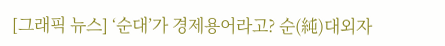[그래픽 뉴스] ‘순대’가 경제용어라고? 순(純)대외자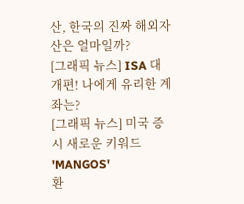산, 한국의 진짜 해외자산은 얼마일까?
[그래픽 뉴스] ISA 대개편! 나에게 유리한 계좌는?
[그래픽 뉴스] 미국 증시 새로운 키워드 'MANGOS'
환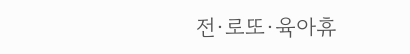전·로또·육아휴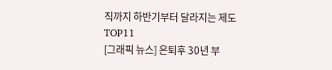직까지 하반기부터 달라지는 제도 TOP11
[그래픽 뉴스] 은퇴후 30년 부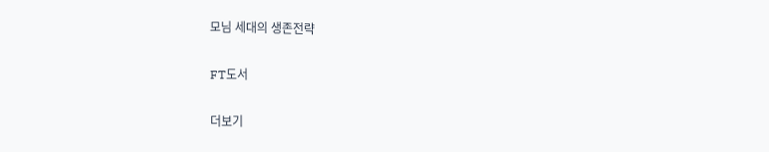모님 세대의 생존전략

FT도서

더보기